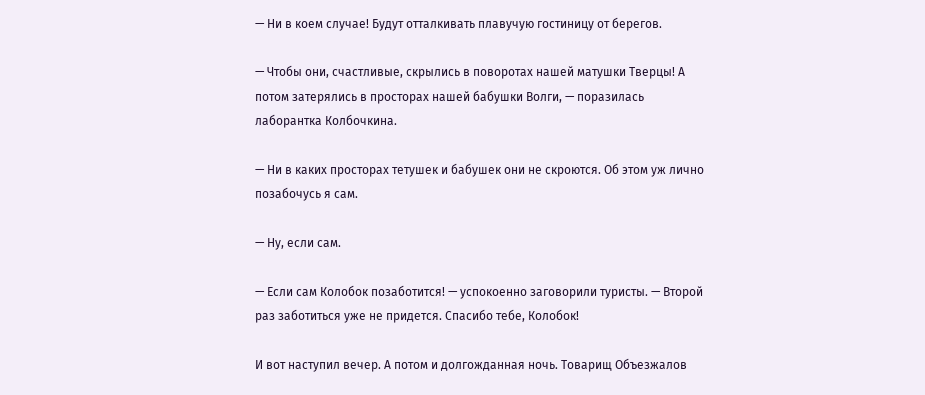— Ни в коем случае! Будут отталкивать плавучую гостиницу от берегов.

— Чтобы они, счастливые, скрылись в поворотах нашей матушки Тверцы! А потом затерялись в просторах нашей бабушки Волги, — поразилась лаборантка Колбочкина.

— Ни в каких просторах тетушек и бабушек они не скроются. Об этом уж лично позабочусь я сам.

— Ну, если сам.

— Если сам Колобок позаботится! — успокоенно заговорили туристы. — Второй раз заботиться уже не придется. Спасибо тебе, Колобок!

И вот наступил вечер. А потом и долгожданная ночь. Товарищ Объезжалов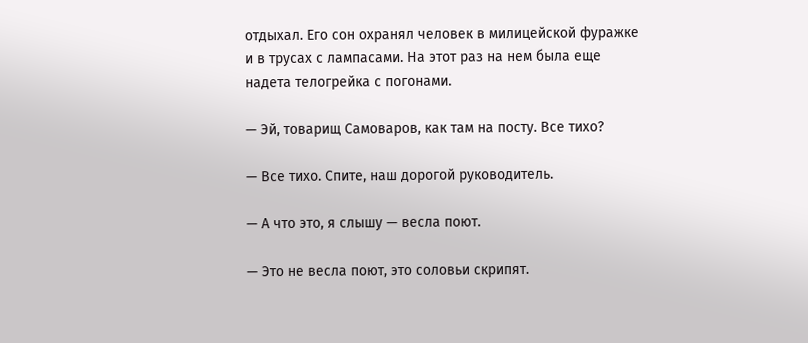отдыхал. Его сон охранял человек в милицейской фуражке и в трусах с лампасами. На этот раз на нем была еще надета телогрейка с погонами.

— Эй, товарищ Самоваров, как там на посту. Все тихо?

— Все тихо. Спите, наш дорогой руководитель.

— А что это, я слышу — весла поют.

— Это не весла поют, это соловьи скрипят.